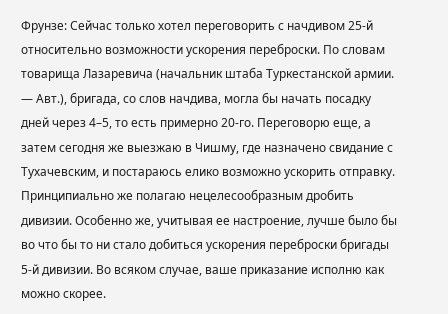Фрунзе: Сейчас только хотел переговорить с начдивом 25-й относительно возможности ускорения переброски. По словам товарища Лазаревича (начальник штаба Туркестанской армии. — Авт.), бригада, со слов начдива, могла бы начать посадку дней через 4–5, то есть примерно 20-го. Переговорю еще, а затем сегодня же выезжаю в Чишму, где назначено свидание с Тухачевским, и постараюсь елико возможно ускорить отправку. Принципиально же полагаю нецелесообразным дробить дивизии. Особенно же, учитывая ее настроение, лучше было бы во что бы то ни стало добиться ускорения переброски бригады 5-й дивизии. Во всяком случае, ваше приказание исполню как можно скорее.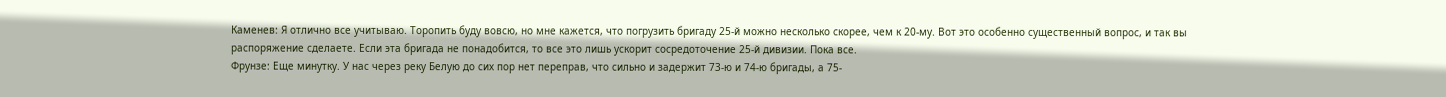Каменев: Я отлично все учитываю. Торопить буду вовсю, но мне кажется, что погрузить бригаду 25-й можно несколько скорее, чем к 20-му. Вот это особенно существенный вопрос, и так вы распоряжение сделаете. Если эта бригада не понадобится, то все это лишь ускорит сосредоточение 25-й дивизии. Пока все.
Фрунзе: Еще минутку. У нас через реку Белую до сих пор нет переправ, что сильно и задержит 73-ю и 74-ю бригады, а 75-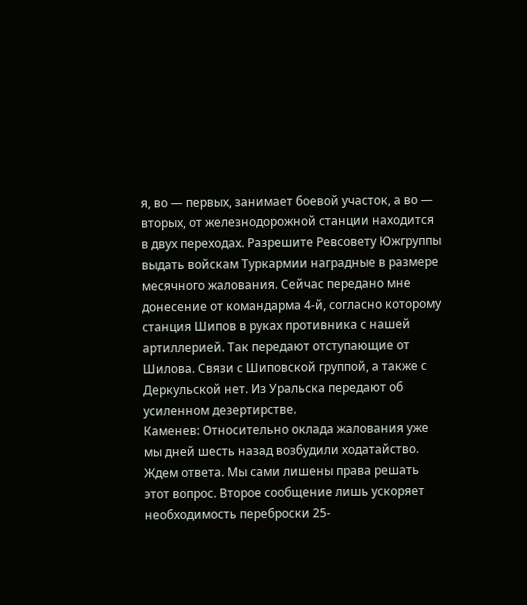я, во — первых, занимает боевой участок, а во — вторых, от железнодорожной станции находится в двух переходах. Разрешите Ревсовету Южгруппы выдать войскам Туркармии наградные в размере месячного жалования. Сейчас передано мне донесение от командарма 4-й, согласно которому станция Шипов в руках противника с нашей артиллерией. Так передают отступающие от Шилова. Связи с Шиповской группой, а также с Деркульской нет. Из Уральска передают об усиленном дезертирстве.
Каменев: Относительно оклада жалования уже мы дней шесть назад возбудили ходатайство. Ждем ответа. Мы сами лишены права решать этот вопрос. Второе сообщение лишь ускоряет необходимость переброски 25-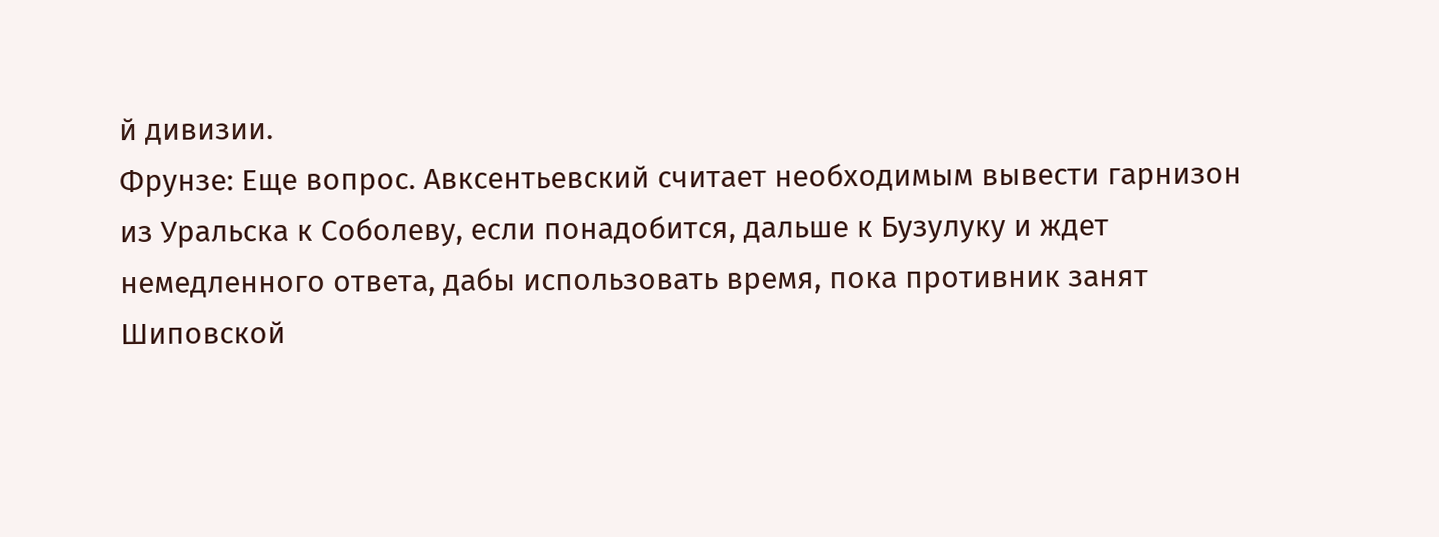й дивизии.
Фрунзе: Еще вопрос. Авксентьевский считает необходимым вывести гарнизон из Уральска к Соболеву, если понадобится, дальше к Бузулуку и ждет немедленного ответа, дабы использовать время, пока противник занят Шиповской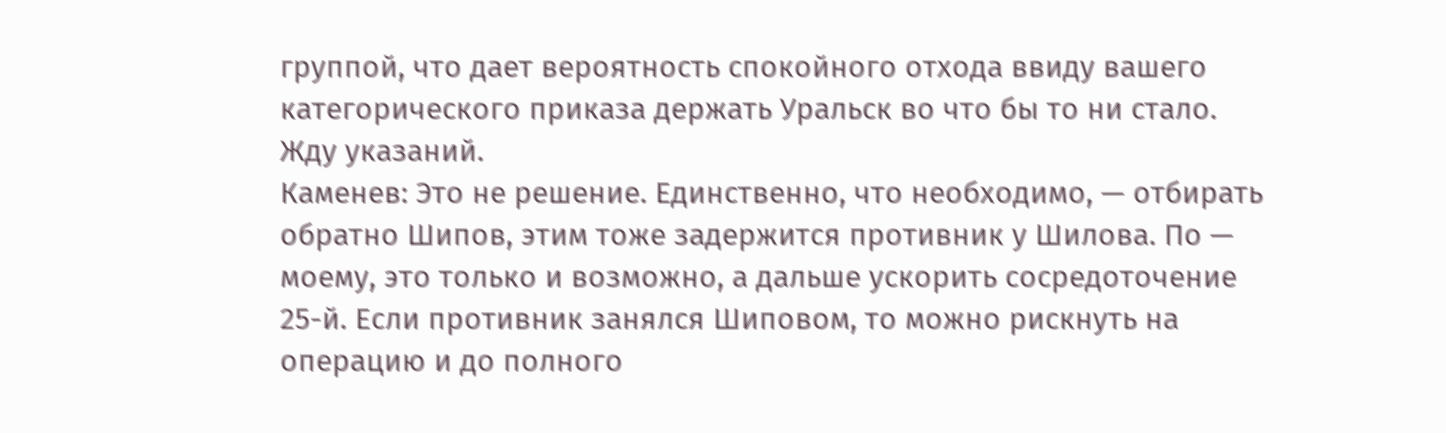группой, что дает вероятность спокойного отхода ввиду вашего категорического приказа держать Уральск во что бы то ни стало. Жду указаний.
Каменев: Это не решение. Единственно, что необходимо, — отбирать обратно Шипов, этим тоже задержится противник у Шилова. По — моему, это только и возможно, а дальше ускорить сосредоточение 25-й. Если противник занялся Шиповом, то можно рискнуть на операцию и до полного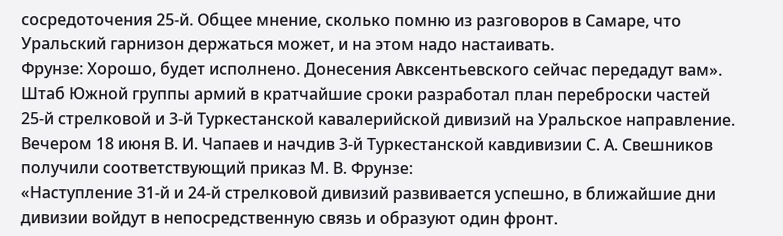сосредоточения 25-й. Общее мнение, сколько помню из разговоров в Самаре, что Уральский гарнизон держаться может, и на этом надо настаивать.
Фрунзе: Хорошо, будет исполнено. Донесения Авксентьевского сейчас передадут вам».
Штаб Южной группы армий в кратчайшие сроки разработал план переброски частей 25-й стрелковой и 3-й Туркестанской кавалерийской дивизий на Уральское направление. Вечером 18 июня В. И. Чапаев и начдив 3-й Туркестанской кавдивизии С. А. Свешников получили соответствующий приказ М. В. Фрунзе:
«Наступление 31-й и 24-й стрелковой дивизий развивается успешно, в ближайшие дни дивизии войдут в непосредственную связь и образуют один фронт.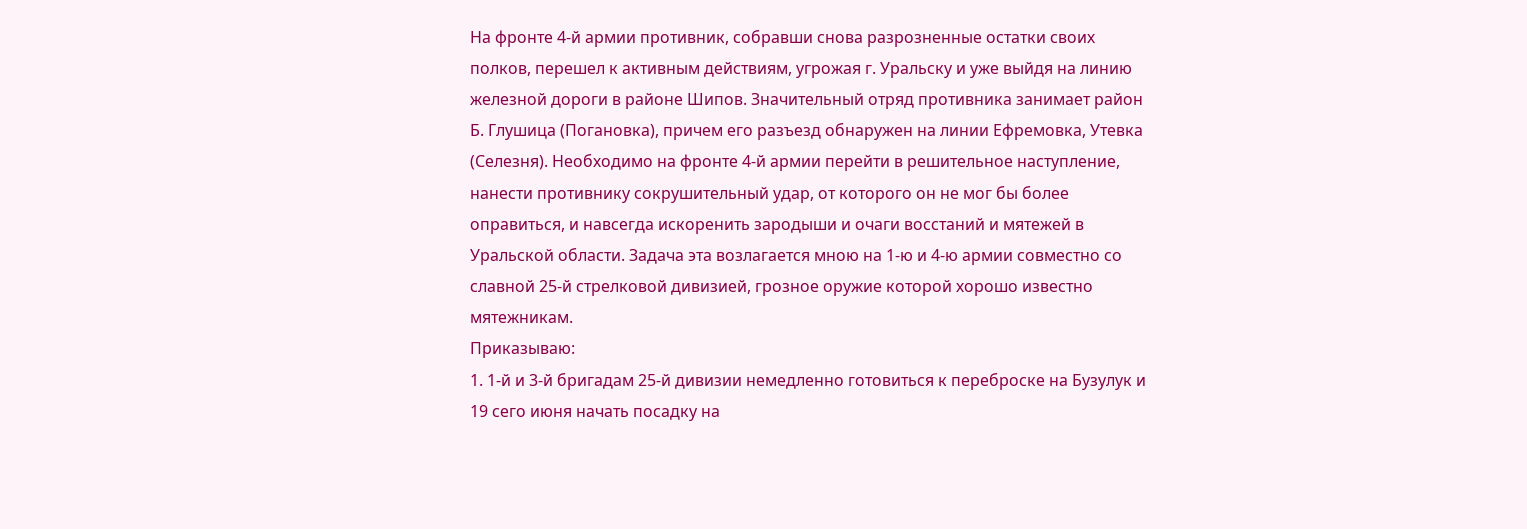На фронте 4-й армии противник, собравши снова разрозненные остатки своих полков, перешел к активным действиям, угрожая г. Уральску и уже выйдя на линию железной дороги в районе Шипов. Значительный отряд противника занимает район Б. Глушица (Погановка), причем его разъезд обнаружен на линии Ефремовка, Утевка (Селезня). Необходимо на фронте 4-й армии перейти в решительное наступление, нанести противнику сокрушительный удар, от которого он не мог бы более оправиться, и навсегда искоренить зародыши и очаги восстаний и мятежей в Уральской области. Задача эта возлагается мною на 1-ю и 4-ю армии совместно со славной 25-й стрелковой дивизией, грозное оружие которой хорошо известно мятежникам.
Приказываю:
1. 1-й и 3-й бригадам 25-й дивизии немедленно готовиться к переброске на Бузулук и 19 сего июня начать посадку на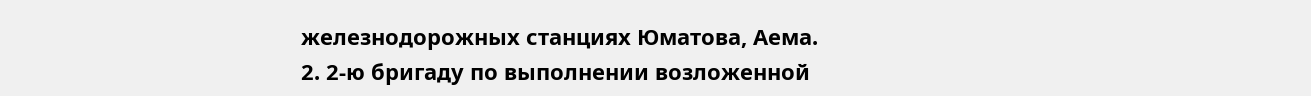железнодорожных станциях Юматова, Аема.
2. 2-ю бригаду по выполнении возложенной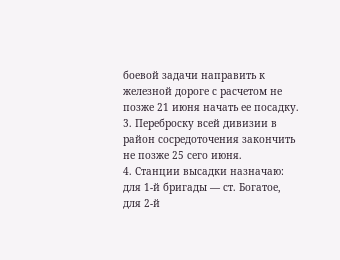боевой задачи направить к железной дороге с расчетом не позже 21 июня начать ее посадку.
3. Переброску всей дивизии в район сосредоточения закончить не позже 25 сего июня.
4. Станции высадки назначаю: для 1-й бригады — ст. Богатое, для 2-й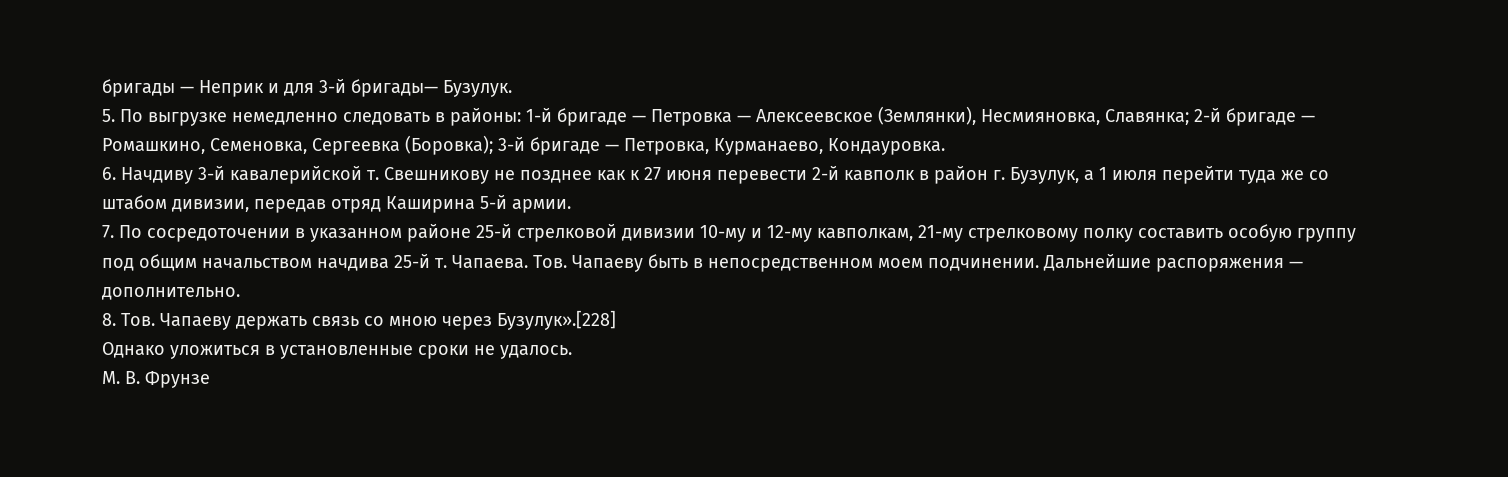бригады — Неприк и для 3-й бригады— Бузулук.
5. По выгрузке немедленно следовать в районы: 1-й бригаде — Петровка — Алексеевское (Землянки), Несмияновка, Славянка; 2-й бригаде — Ромашкино, Семеновка, Сергеевка (Боровка); 3-й бригаде — Петровка, Курманаево, Кондауровка.
6. Начдиву 3-й кавалерийской т. Свешникову не позднее как к 27 июня перевести 2-й кавполк в район г. Бузулук, а 1 июля перейти туда же со штабом дивизии, передав отряд Каширина 5-й армии.
7. По сосредоточении в указанном районе 25-й стрелковой дивизии 10-му и 12-му кавполкам, 21-му стрелковому полку составить особую группу под общим начальством начдива 25-й т. Чапаева. Тов. Чапаеву быть в непосредственном моем подчинении. Дальнейшие распоряжения — дополнительно.
8. Тов. Чапаеву держать связь со мною через Бузулук».[228]
Однако уложиться в установленные сроки не удалось.
М. В. Фрунзе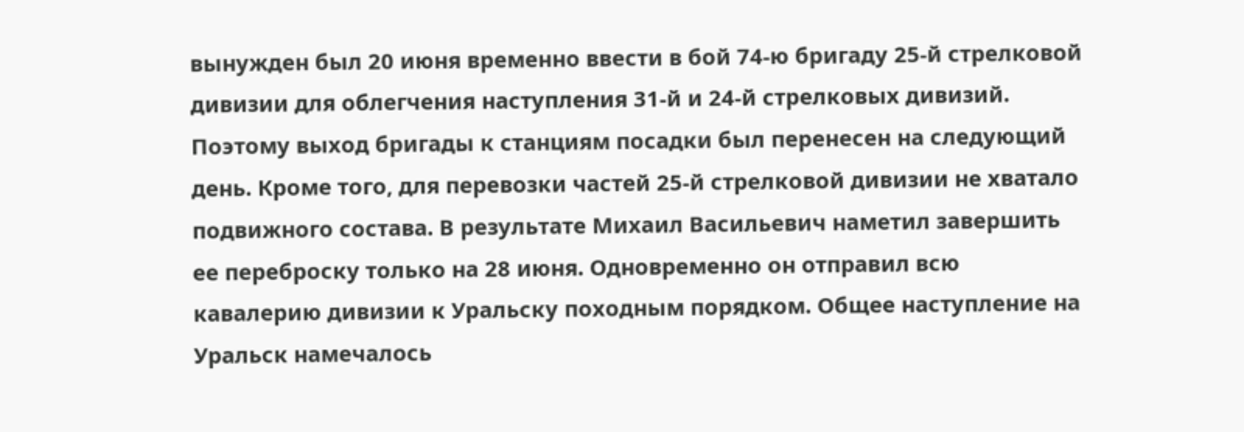вынужден был 20 июня временно ввести в бой 74-ю бригаду 25-й стрелковой дивизии для облегчения наступления 31-й и 24-й стрелковых дивизий. Поэтому выход бригады к станциям посадки был перенесен на следующий день. Кроме того, для перевозки частей 25-й стрелковой дивизии не хватало подвижного состава. В результате Михаил Васильевич наметил завершить ее переброску только на 28 июня. Одновременно он отправил всю кавалерию дивизии к Уральску походным порядком. Общее наступление на Уральск намечалось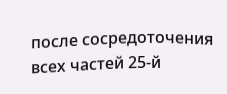после сосредоточения всех частей 25-й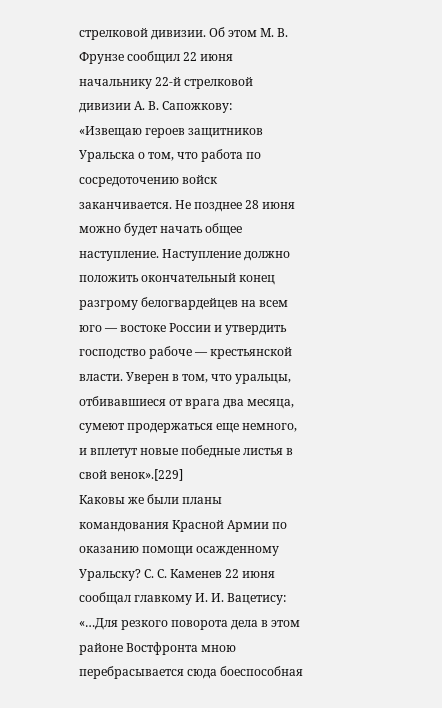стрелковой дивизии. Об этом М. В. Фрунзе сообщил 22 июня начальнику 22-й стрелковой дивизии А. В. Сапожкову:
«Извещаю героев защитников Уральска о том, что работа по сосредоточению войск заканчивается. Не позднее 28 июня можно будет начать общее наступление. Наступление должно положить окончательный конец разгрому белогвардейцев на всем юго — востоке России и утвердить господство рабоче — крестьянской власти. Уверен в том, что уральцы, отбивавшиеся от врага два месяца, сумеют продержаться еще немного, и вплетут новые победные листья в свой венок».[229]
Каковы же были планы командования Красной Армии по оказанию помощи осажденному Уральску? С. С. Каменев 22 июня сообщал главкому И. И. Вацетису:
«…Для резкого поворота дела в этом районе Востфронта мною перебрасывается сюда боеспособная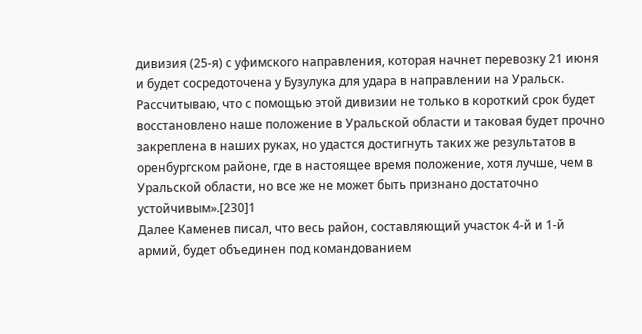дивизия (25-я) с уфимского направления, которая начнет перевозку 21 июня и будет сосредоточена у Бузулука для удара в направлении на Уральск. Рассчитываю, что с помощью этой дивизии не только в короткий срок будет восстановлено наше положение в Уральской области и таковая будет прочно закреплена в наших руках, но удастся достигнуть таких же результатов в оренбургском районе, где в настоящее время положение, хотя лучше, чем в Уральской области, но все же не может быть признано достаточно устойчивым».[230]1
Далее Каменев писал, что весь район, составляющий участок 4-й и 1-й армий, будет объединен под командованием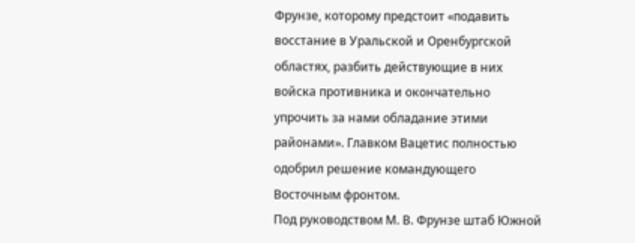Фрунзе, которому предстоит «подавить восстание в Уральской и Оренбургской областях, разбить действующие в них войска противника и окончательно упрочить за нами обладание этими районами». Главком Вацетис полностью одобрил решение командующего Восточным фронтом.
Под руководством М. В. Фрунзе штаб Южной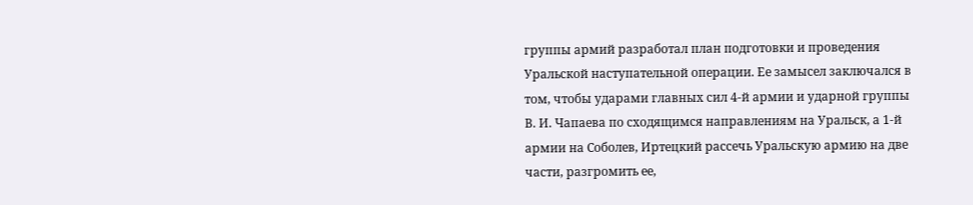группы армий разработал план подготовки и проведения Уральской наступательной операции. Ее замысел заключался в том, чтобы ударами главных сил 4-й армии и ударной группы В. И. Чапаева по сходящимся направлениям на Уральск, а 1-й армии на Соболев, Иртецкий рассечь Уральскую армию на две части, разгромить ее,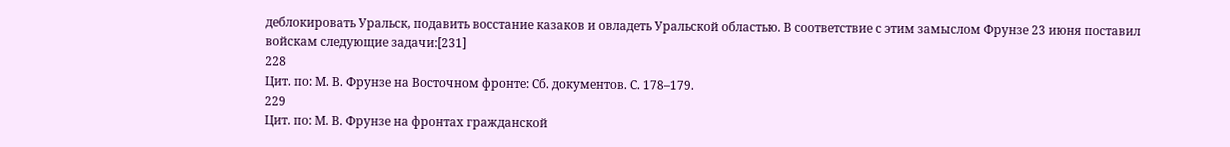деблокировать Уральск, подавить восстание казаков и овладеть Уральской областью. В соответствие с этим замыслом Фрунзе 23 июня поставил войскам следующие задачи:[231]
228
Цит. по: М. В. Фрунзе на Восточном фронте: Сб. документов. С. 178–179.
229
Цит. по: М. В. Фрунзе на фронтах гражданской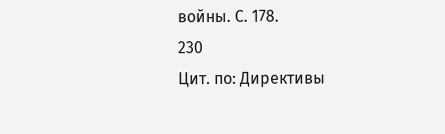войны. С. 178.
230
Цит. по: Директивы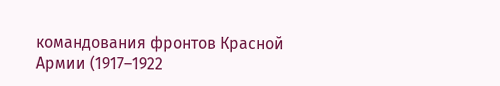командования фронтов Красной Армии (1917–1922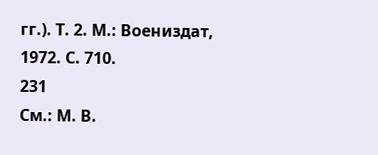гг.). Т. 2. М.: Воениздат, 1972. С. 710.
231
См.: М. В.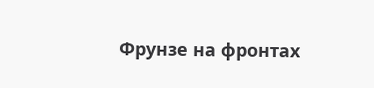Фрунзе на фронтах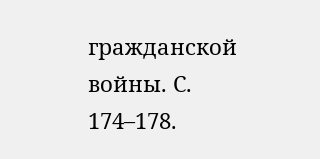гражданской войны. С. 174–178.